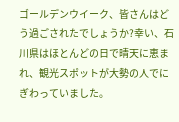ゴールデンウイーク、皆さんはどう過ごされたでしょうか?幸い、石川県はほとんどの日で晴天に恵まれ、観光スポットが大勢の人でにぎわっていました。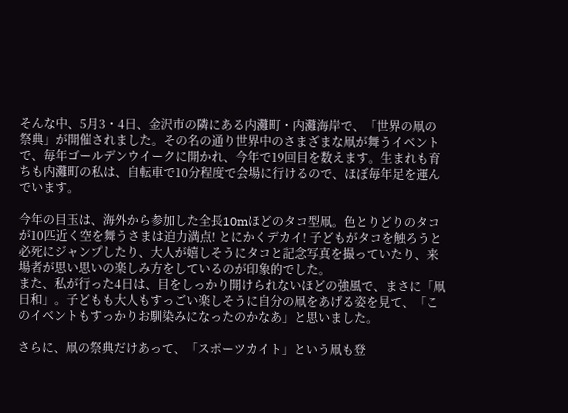そんな中、5月3・4日、金沢市の隣にある内灘町・内灘海岸で、「世界の凧の祭典」が開催されました。その名の通り世界中のさまざまな凧が舞うイベントで、毎年ゴールデンウイークに開かれ、今年で19回目を数えます。生まれも育ちも内灘町の私は、自転車で10分程度で会場に行けるので、ほぼ毎年足を運んでいます。

今年の目玉は、海外から参加した全長10mほどのタコ型凧。色とりどりのタコが10匹近く空を舞うさまは迫力満点! とにかくデカイ! 子どもがタコを触ろうと必死にジャンプしたり、大人が嬉しそうにタコと記念写真を撮っていたり、来場者が思い思いの楽しみ方をしているのが印象的でした。
また、私が行った4日は、目をしっかり開けられないほどの強風で、まさに「凧日和」。子どもも大人もすっごい楽しそうに自分の凧をあげる姿を見て、「このイベントもすっかりお馴染みになったのかなあ」と思いました。

さらに、凧の祭典だけあって、「スポーツカイト」という凧も登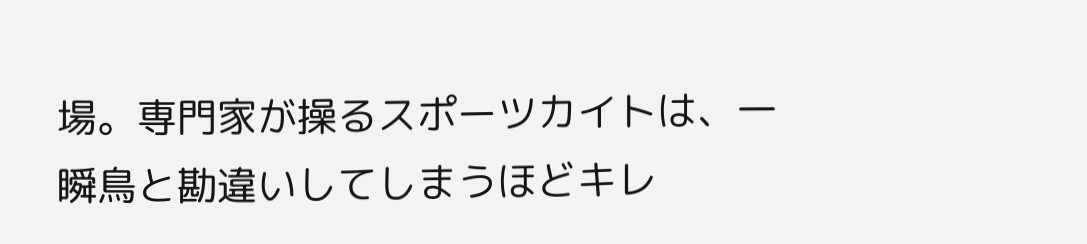場。専門家が操るスポーツカイトは、一瞬鳥と勘違いしてしまうほどキレ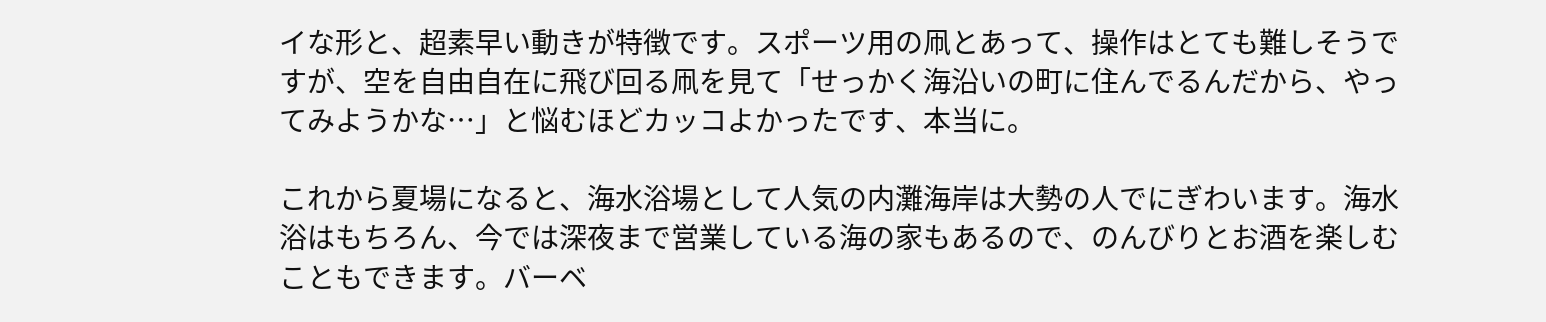イな形と、超素早い動きが特徴です。スポーツ用の凧とあって、操作はとても難しそうですが、空を自由自在に飛び回る凧を見て「せっかく海沿いの町に住んでるんだから、やってみようかな…」と悩むほどカッコよかったです、本当に。

これから夏場になると、海水浴場として人気の内灘海岸は大勢の人でにぎわいます。海水浴はもちろん、今では深夜まで営業している海の家もあるので、のんびりとお酒を楽しむこともできます。バーベ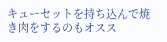キューセットを持ち込んで焼き肉をするのもオスス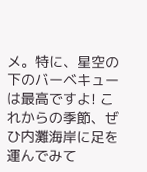メ。特に、星空の下のバーベキューは最高ですよ! これからの季節、ぜひ内灘海岸に足を運んでみて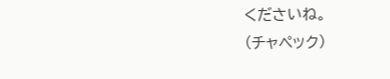くださいね。
(チャペック)